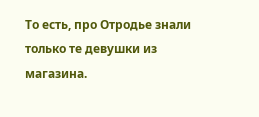То есть, про Отродье знали только те девушки из магазина.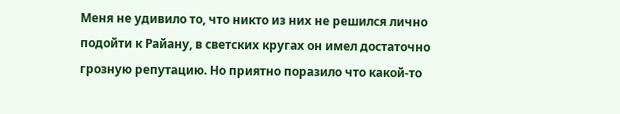Меня не удивило то, что никто из них не решился лично подойти к Райану, в светских кругах он имел достаточно грозную репутацию. Но приятно поразило что какой-то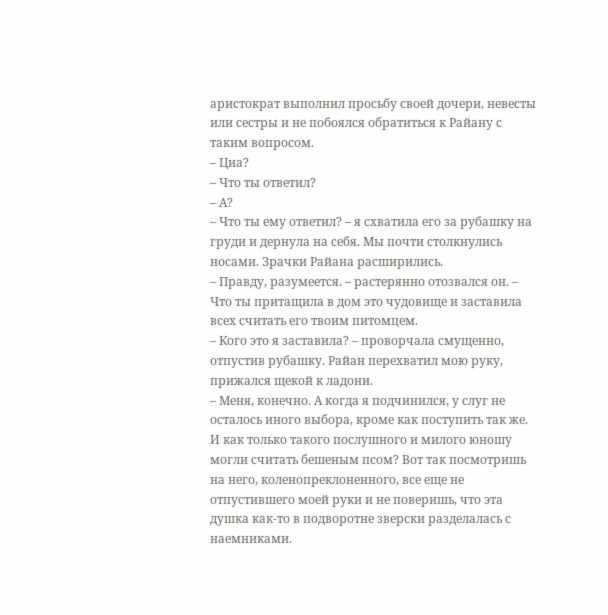аристократ выполнил просьбу своей дочери, невесты или сестры и не побоялся обратиться к Райану с таким вопросом.
– Циа?
– Что ты ответил?
– А?
– Что ты ему ответил? – я схватила его за рубашку на груди и дернула на себя. Мы почти столкнулись носами. Зрачки Райана расширились.
– Правду, разумеется. – растерянно отозвался он. – Что ты притащила в дом это чудовище и заставила всех считать его твоим питомцем.
– Кого это я заставила? – проворчала смущенно, отпустив рубашку. Райан перехватил мою руку, прижался щекой к ладони.
– Меня, конечно. А когда я подчинился, у слуг не осталось иного выбора, кроме как поступить так же.
И как только такого послушного и милого юношу могли считать бешеным псом? Вот так посмотришь на него, коленопреклоненного, все еще не отпустившего моей руки и не поверишь, что эта душка как-то в подворотне зверски разделалась с наемниками.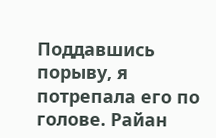Поддавшись порыву, я потрепала его по голове. Райан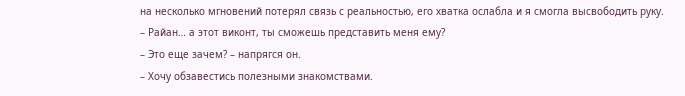на несколько мгновений потерял связь с реальностью, его хватка ослабла и я смогла высвободить руку.
– Райан… а этот виконт, ты сможешь представить меня ему?
– Это еще зачем? – напрягся он.
– Хочу обзавестись полезными знакомствами.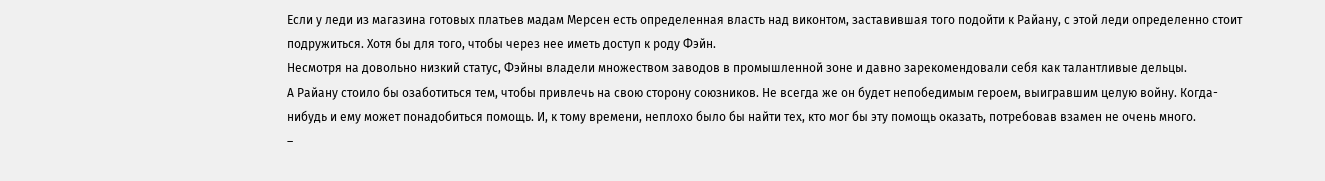Если у леди из магазина готовых платьев мадам Мерсен есть определенная власть над виконтом, заставившая того подойти к Райану, с этой леди определенно стоит подружиться. Хотя бы для того, чтобы через нее иметь доступ к роду Фэйн.
Несмотря на довольно низкий статус, Фэйны владели множеством заводов в промышленной зоне и давно зарекомендовали себя как талантливые дельцы.
А Райану стоило бы озаботиться тем, чтобы привлечь на свою сторону союзников. Не всегда же он будет непобедимым героем, выигравшим целую войну. Когда-нибудь и ему может понадобиться помощь. И, к тому времени, неплохо было бы найти тех, кто мог бы эту помощь оказать, потребовав взамен не очень много.
–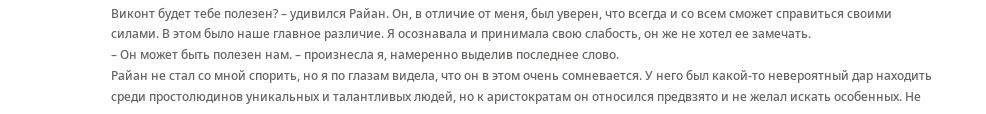Виконт будет тебе полезен? – удивился Райан. Он, в отличие от меня, был уверен, что всегда и со всем сможет справиться своими силами. В этом было наше главное различие. Я осознавала и принимала свою слабость, он же не хотел ее замечать.
– Он может быть полезен нам. – произнесла я, намеренно выделив последнее слово.
Райан не стал со мной спорить, но я по глазам видела, что он в этом очень сомневается. У него был какой-то невероятный дар находить среди простолюдинов уникальных и талантливых людей, но к аристократам он относился предвзято и не желал искать особенных. Не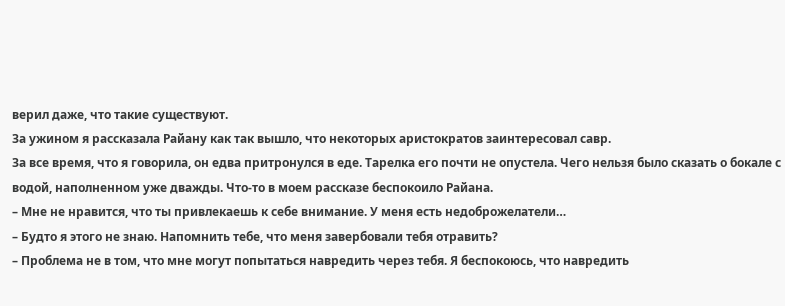верил даже, что такие существуют.
За ужином я рассказала Райану как так вышло, что некоторых аристократов заинтересовал савр.
За все время, что я говорила, он едва притронулся в еде. Тарелка его почти не опустела. Чего нельзя было сказать о бокале с водой, наполненном уже дважды. Что-то в моем рассказе беспокоило Райана.
– Мне не нравится, что ты привлекаешь к себе внимание. У меня есть недоброжелатели…
– Будто я этого не знаю. Напомнить тебе, что меня завербовали тебя отравить?
– Проблема не в том, что мне могут попытаться навредить через тебя. Я беспокоюсь, что навредить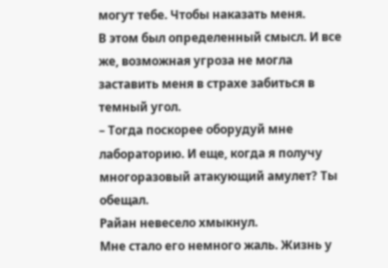могут тебе. Чтобы наказать меня.
В этом был определенный смысл. И все же, возможная угроза не могла заставить меня в страхе забиться в темный угол.
– Тогда поскорее оборудуй мне лабораторию. И еще, когда я получу многоразовый атакующий амулет? Ты обещал.
Райан невесело хмыкнул.
Мне стало его немного жаль. Жизнь у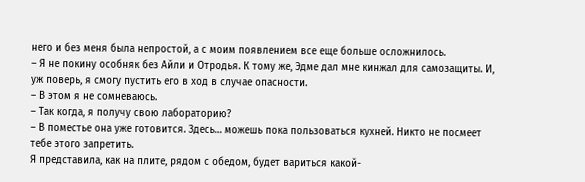него и без меня была непростой, а с моим появлением все еще больше осложнилось.
– Я не покину особняк без Айли и Отродья. К тому же, Эдме дал мне кинжал для самозащиты. И, уж поверь, я смогу пустить его в ход в случае опасности.
– В этом я не сомневаюсь.
– Так когда, я получу свою лабораторию?
– В поместье она уже готовится. Здесь… можешь пока пользоваться кухней. Никто не посмеет тебе этого запретить.
Я представила, как на плите, рядом с обедом, будет вариться какой-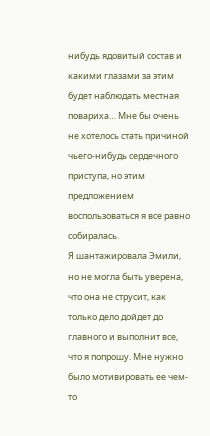нибудь ядовитый состав и какими глазами за этим будет наблюдать местная повариха… Мне бы очень не хотелось стать причиной чьего-нибудь сердечного приступа, но этим предложением воспользоваться я все равно собиралась.
Я шантажировала Эмили, но не могла быть уверена, что она не струсит, как только дело дойдет до главного и выполнит все, что я попрошу. Мне нужно было мотивировать ее чем-то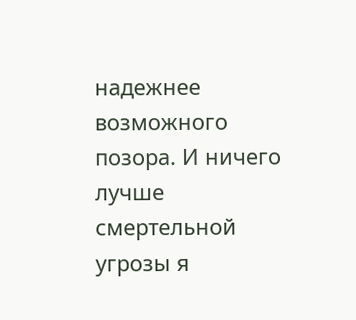надежнее возможного позора. И ничего лучше смертельной угрозы я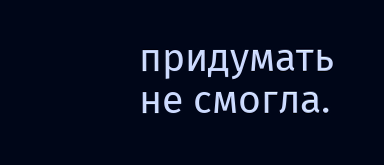придумать не смогла.